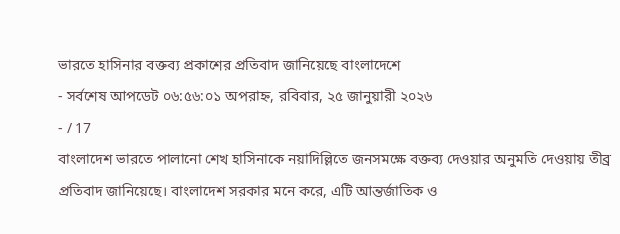ভারতে হাসিনার বক্তব্য প্রকাশের প্রতিবাদ জানিয়েছে বাংলাদেশে
- সর্বশেষ আপডেট ০৬:৫৬:০১ অপরাহ্ন, রবিবার, ২৫ জানুয়ারী ২০২৬
- / 17
বাংলাদেশ ভারতে পালানো শেখ হাসিনাকে নয়াদিল্লিতে জনসমক্ষে বক্তব্য দেওয়ার অনুমতি দেওয়ায় তীব্র প্রতিবাদ জানিয়েছে। বাংলাদেশ সরকার মনে করে, এটি আন্তর্জাতিক ও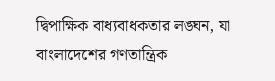দ্বিপাক্ষিক বাধ্যবাধকতার লঙ্ঘন, যা বাংলাদেশের গণতান্ত্রিক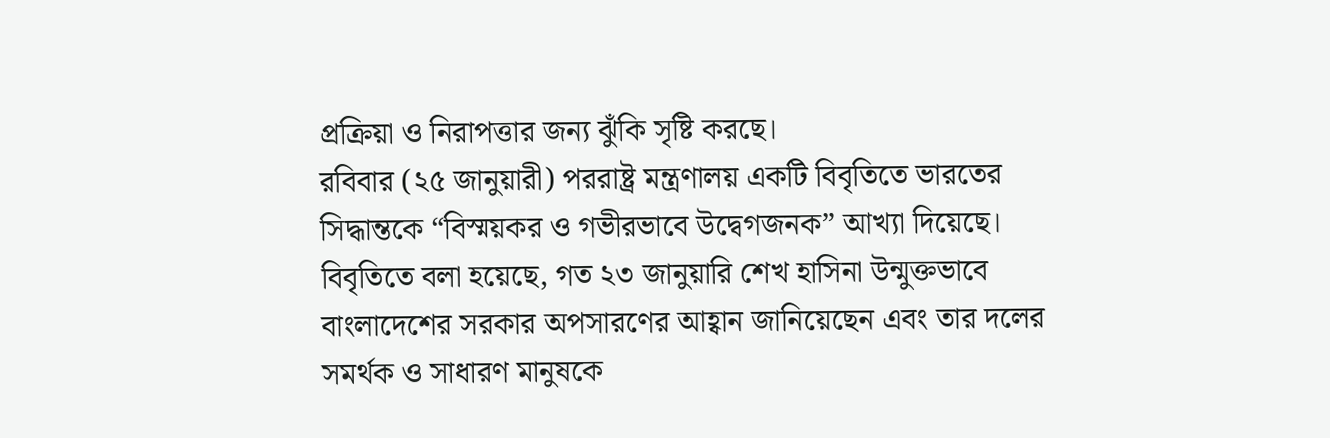প্রক্রিয়া ও নিরাপত্তার জন্য ঝুঁকি সৃষ্টি করছে।
রবিবার (২৫ জানুয়ারী) পররাষ্ট্র মন্ত্রণালয় একটি বিবৃতিতে ভারতের সিদ্ধান্তকে “বিস্ময়কর ও গভীরভাবে উদ্বেগজনক” আখ্যা দিয়েছে।
বিবৃতিতে বলা হয়েছে, গত ২৩ জানুয়ারি শেখ হাসিনা উন্মুক্তভাবে বাংলাদেশের সরকার অপসারণের আহ্বান জানিয়েছেন এবং তার দলের সমর্থক ও সাধারণ মানুষকে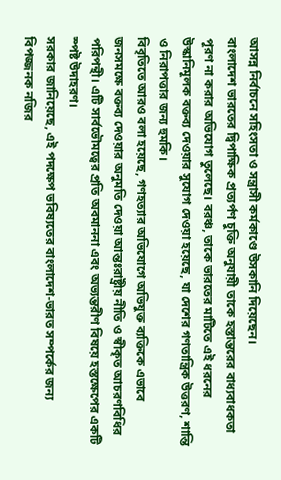আসন্ন নির্বাচনে সহিংসতা ও সন্ত্রাসী কর্মকাণ্ডে উসকানি দিয়েছেন।
বাংলাদেশ ভারতের দ্বিপাক্ষিক প্রত্যর্পণ চুক্তি অনুযায়ী তাকে হস্তান্তরের বাধ্যবাধকতা পূরণ না করার অভিযোগ তুলেছে। বরঞ্চ, তাকে ভারতের মাটিতে এই ধরনের উস্কানিমূলক বক্তব্য দেওয়ার সুযোগ দেওয়া হয়েছে, যা দেশের গণতান্ত্রিক উত্তরণ, শান্তি ও নিরাপত্তার জন্য হুমকি।
বিবৃতিতে আরও বলা হয়েছে, গণহত্যার অভিযোগে অভিযুক্ত ব্যক্তিকে এভাবে জনসমক্ষে বক্তব্য দেওয়ার অনুমতি দেওয়া আন্তঃরাষ্ট্রীয় নীতি ও স্বীকৃত আচরণবিধির পরিপন্থী। এটি সার্বভৌমত্বের প্রতি অবমাননা এবং অভ্যন্তরীণ বিষয়ে হস্তক্ষেপের একটি স্পষ্ট উদাহরণ।
সরকার জানিয়েছে, এই পদক্ষেপ ভবিষ্যতের বাংলাদেশ-ভারত সম্পর্কের জন্য বিপজ্জনক নজির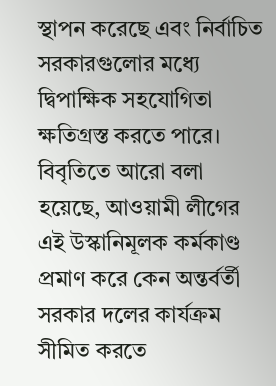স্থাপন করেছে এবং নির্বাচিত সরকারগুলোর মধ্যে দ্বিপাক্ষিক সহযোগিতা ক্ষতিগ্রস্ত করতে পারে।
বিবৃতিতে আরো বলা হয়েছে, আওয়ামী লীগের এই উস্কানিমূলক কর্মকাণ্ড প্রমাণ করে কেন অন্তর্বর্তী সরকার দলের কার্যক্রম সীমিত করতে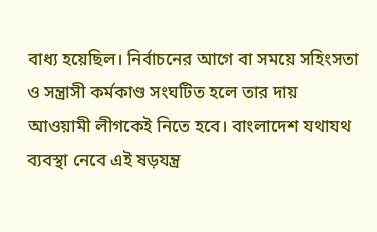বাধ্য হয়েছিল। নির্বাচনের আগে বা সময়ে সহিংসতা ও সন্ত্রাসী কর্মকাণ্ড সংঘটিত হলে তার দায় আওয়ামী লীগকেই নিতে হবে। বাংলাদেশ যথাযথ ব্যবস্থা নেবে এই ষড়যন্ত্র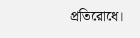প্রতিরোধে।